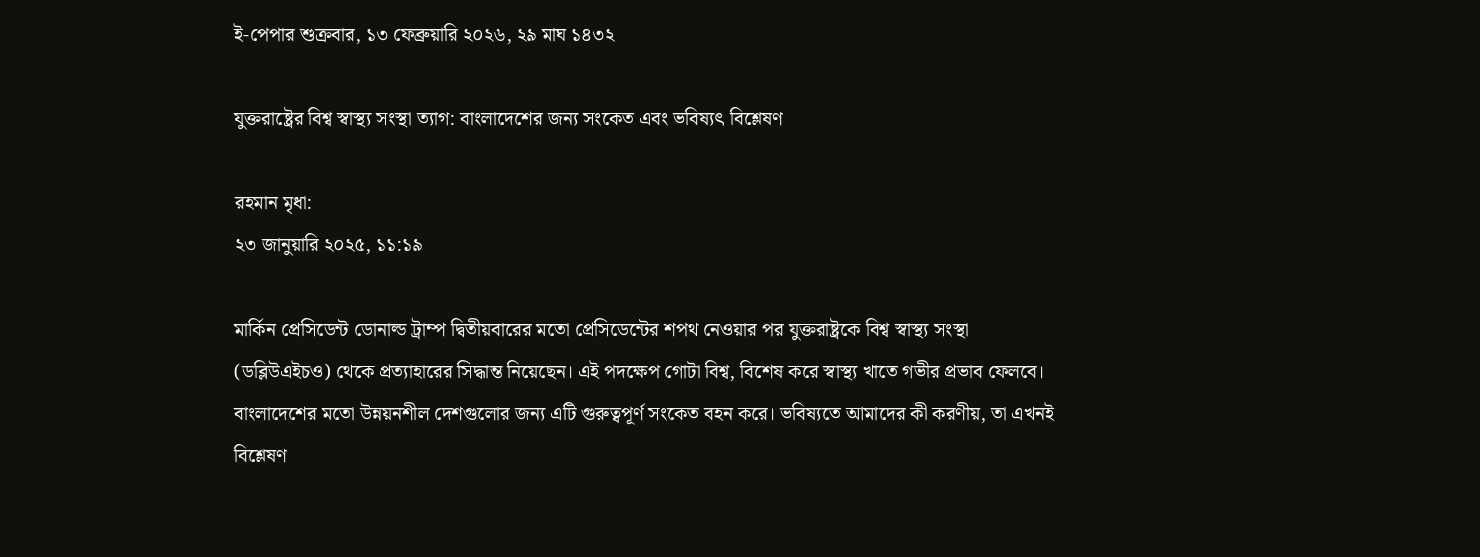ই-পেপার শুক্রবার, ১৩ ফেব্রুয়ারি ২০২৬, ২৯ মাঘ ১৪৩২

যুক্তরাষ্ট্রের বিশ্ব স্বাস্থ্য সংস্থা ত্যাগ: বাংলাদেশের জন্য সংকেত এবং ভবিষ্যৎ বিশ্লেষণ

রহমান মৃধা:
২৩ জানুয়ারি ২০২৫, ১১:১৯

মার্কিন প্রেসিডেন্ট ডোনাল্ড ট্রাম্প দ্বিতীয়বারের মতো প্রেসিডেন্টের শপথ নেওয়ার পর যুক্তরাষ্ট্রকে বিশ্ব স্বাস্থ্য সংস্থা (ডব্লিউএইচও) থেকে প্রত্যাহারের সিদ্ধান্ত নিয়েছেন। এই পদক্ষেপ গোটা বিশ্ব, বিশেষ করে স্বাস্থ্য খাতে গভীর প্রভাব ফেলবে। বাংলাদেশের মতো উন্নয়নশীল দেশগুলোর জন্য এটি গুরুত্বপূর্ণ সংকেত বহন করে। ভবিষ্যতে আমাদের কী করণীয়, তা এখনই বিশ্লেষণ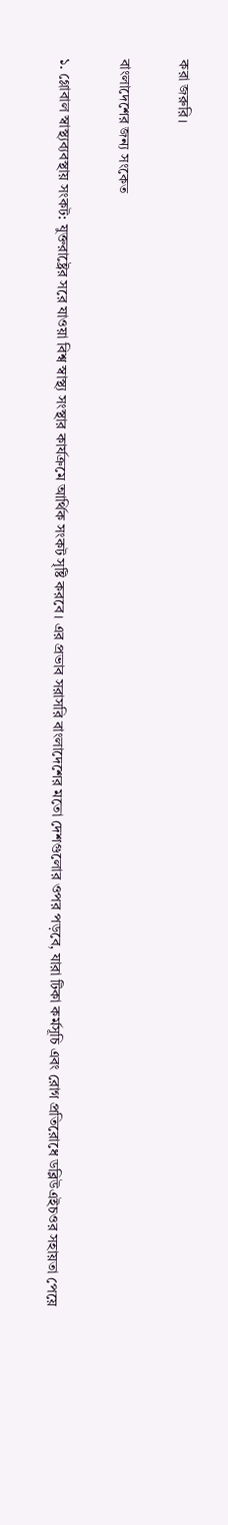করা জরুরি।

বাংলাদেশের জন্য সংকেত

১. গ্লোবাল স্বাস্থ্যব্যবস্থায় সংকট: যুক্তরাষ্ট্রের সরে যাওয়া বিশ্ব স্বাস্থ্য সংস্থার কার্যক্রমে আর্থিক সংকট সৃষ্টি করবে। এর প্রভাব সরাসরি বাংলাদেশের মতো দেশগুলোর ওপর পড়বে, যারা টিকা কর্মসূচি এবং রোগ প্রতিরোধে ডব্লিউএইচওর সহায়তা পেয়ে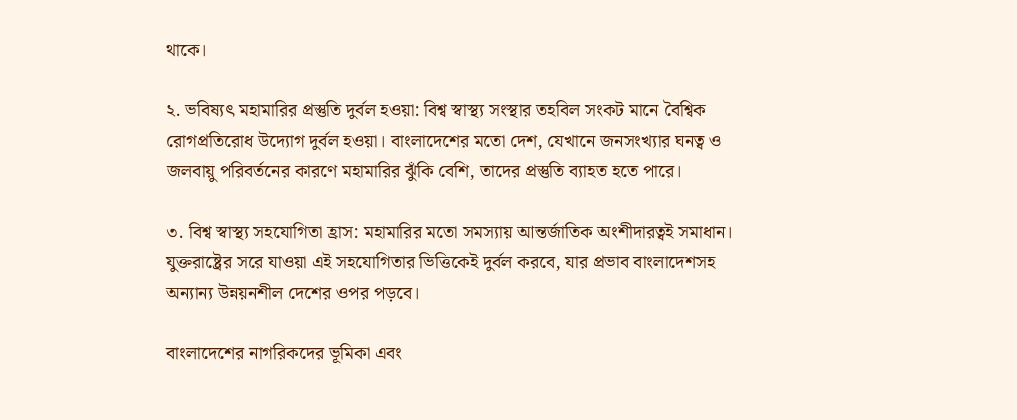থাকে।

২. ভবিষ্যৎ মহামারির প্রস্তুতি দুর্বল হওয়া: বিশ্ব স্বাস্থ্য সংস্থার তহবিল সংকট মানে বৈশ্বিক রোগপ্রতিরোধ উদ্যোগ দুর্বল হওয়া। বাংলাদেশের মতো দেশ, যেখানে জনসংখ্যার ঘনত্ব ও জলবায়ু পরিবর্তনের কারণে মহামারির ঝুঁকি বেশি, তাদের প্রস্তুতি ব্যাহত হতে পারে।

৩. বিশ্ব স্বাস্থ্য সহযোগিতা হ্রাস: মহামারির মতো সমস্যায় আন্তর্জাতিক অংশীদারত্বই সমাধান। যুক্তরাষ্ট্রের সরে যাওয়া এই সহযোগিতার ভিত্তিকেই দুর্বল করবে, যার প্রভাব বাংলাদেশসহ অন্যান্য উন্নয়নশীল দেশের ওপর পড়বে।

বাংলাদেশের নাগরিকদের ভূমিকা এবং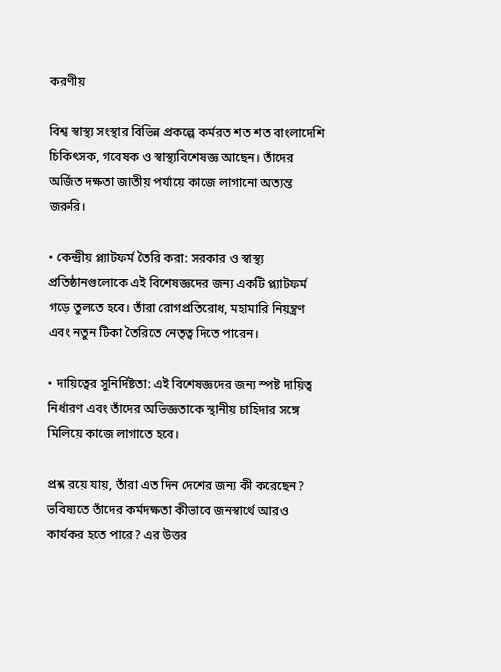করণীয়

বিশ্ব স্বাস্থ্য সংস্থার বিভিন্ন প্রকল্পে কর্মরত শত শত বাংলাদেশি চিকিৎসক, গবেষক ও স্বাস্থ্যবিশেষজ্ঞ আছেন। তাঁদের অর্জিত দক্ষতা জাতীয় পর্যায়ে কাজে লাগানো অত্যন্ত জরুরি।

• কেন্দ্রীয় প্ল্যাটফর্ম তৈরি করা: সরকার ও স্বাস্থ্য প্রতিষ্ঠানগুলোকে এই বিশেষজ্ঞদের জন্য একটি প্ল্যাটফর্ম গড়ে তুলতে হবে। তাঁরা রোগপ্রতিরোধ, মহামারি নিয়ন্ত্রণ এবং নতুন টিকা তৈরিতে নেতৃত্ব দিতে পারেন।

• দায়িত্বের সুনির্দিষ্টতা: এই বিশেষজ্ঞদের জন্য স্পষ্ট দায়িত্ব নির্ধারণ এবং তাঁদের অভিজ্ঞতাকে স্থানীয় চাহিদার সঙ্গে মিলিয়ে কাজে লাগাতে হবে।

প্রশ্ন রয়ে যায়, তাঁরা এত দিন দেশের জন্য কী করেছেন? ভবিষ্যতে তাঁদের কর্মদক্ষতা কীভাবে জনস্বার্থে আরও কার্যকর হতে পারে? এর উত্তর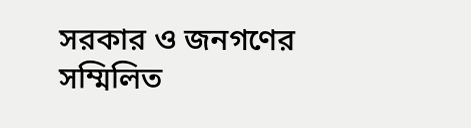সরকার ও জনগণের সম্মিলিত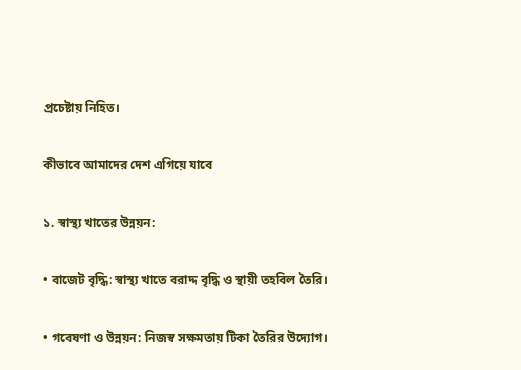প্রচেষ্টায় নিহিত।

কীভাবে আমাদের দেশ এগিয়ে যাবে

১. স্বাস্থ্য খাতের উন্নয়ন:

• বাজেট বৃদ্ধি: স্বাস্থ্য খাতে বরাদ্দ বৃদ্ধি ও স্থায়ী তহবিল তৈরি।

• গবেষণা ও উন্নয়ন: নিজস্ব সক্ষমতায় টিকা তৈরির উদ্যোগ।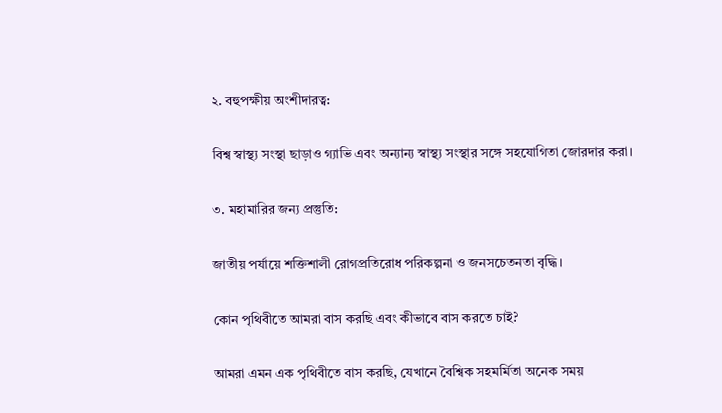২. বহুপক্ষীয় অংশীদারত্ব:

বিশ্ব স্বাস্থ্য সংস্থা ছাড়াও গ্যাভি এবং অন্যান্য স্বাস্থ্য সংস্থার সঙ্গে সহযোগিতা জোরদার করা।

৩. মহামারির জন্য প্রস্তুতি:

জাতীয় পর্যায়ে শক্তিশালী রোগপ্রতিরোধ পরিকল্পনা ও জনসচেতনতা বৃদ্ধি।

কোন পৃথিবীতে আমরা বাস করছি এবং কীভাবে বাস করতে চাই?

আমরা এমন এক পৃথিবীতে বাস করছি, যেখানে বৈশ্বিক সহমর্মিতা অনেক সময়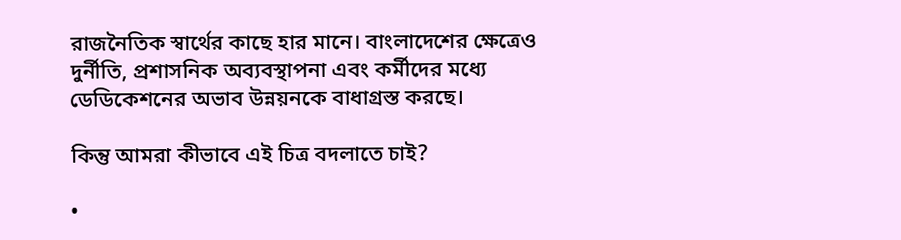রাজনৈতিক স্বার্থের কাছে হার মানে। বাংলাদেশের ক্ষেত্রেও দুর্নীতি, প্রশাসনিক অব্যবস্থাপনা এবং কর্মীদের মধ্যে ডেডিকেশনের অভাব উন্নয়নকে বাধাগ্রস্ত করছে।

কিন্তু আমরা কীভাবে এই চিত্র বদলাতে চাই?

•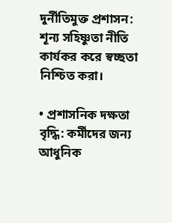দুর্নীতিমুক্ত প্রশাসন: শূন্য সহিষ্ণুতা নীতি কার্যকর করে স্বচ্ছতা নিশ্চিত করা।

• প্রশাসনিক দক্ষতা বৃদ্ধি: কর্মীদের জন্য আধুনিক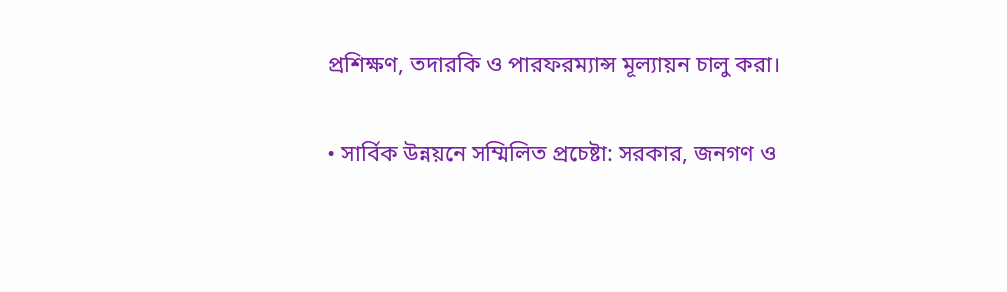প্রশিক্ষণ, তদারকি ও পারফরম্যান্স মূল্যায়ন চালু করা।

• সার্বিক উন্নয়নে সম্মিলিত প্রচেষ্টা: সরকার, জনগণ ও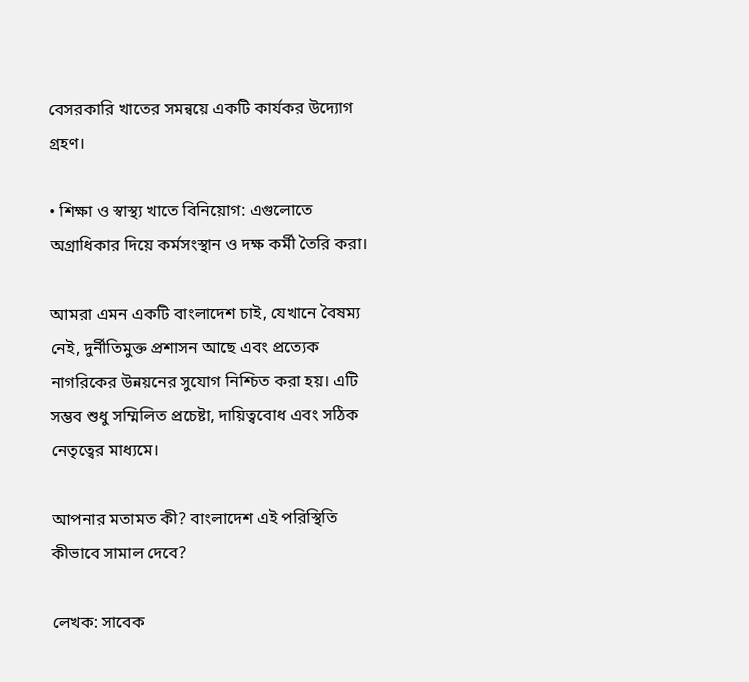বেসরকারি খাতের সমন্বয়ে একটি কার্যকর উদ্যোগ গ্রহণ।

• শিক্ষা ও স্বাস্থ্য খাতে বিনিয়োগ: এগুলোতে অগ্রাধিকার দিয়ে কর্মসংস্থান ও দক্ষ কর্মী তৈরি করা।

আমরা এমন একটি বাংলাদেশ চাই, যেখানে বৈষম্য নেই, দুর্নীতিমুক্ত প্রশাসন আছে এবং প্রত্যেক নাগরিকের উন্নয়নের সুযোগ নিশ্চিত করা হয়। এটি সম্ভব শুধু সম্মিলিত প্রচেষ্টা, দায়িত্ববোধ এবং সঠিক নেতৃত্বের মাধ্যমে।

আপনার মতামত কী? বাংলাদেশ এই পরিস্থিতি কীভাবে সামাল দেবে?

লেখক: সাবেক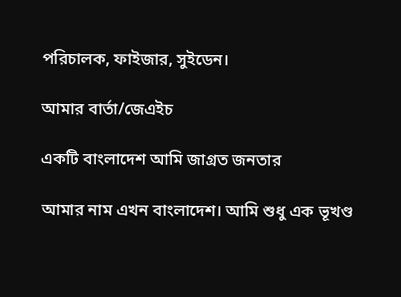পরিচালক, ফাইজার, সুইডেন।

আমার বার্তা/জেএইচ

একটি বাংলাদেশ আমি জাগ্রত জনতার

আমার নাম এখন বাংলাদেশ। আমি শুধু এক ভূখণ্ড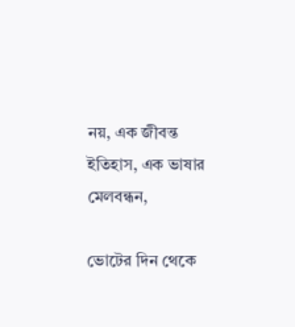নয়, এক জীবন্ত ইতিহাস, এক ভাষার মেলবন্ধন,

ভোটের দিন থেকে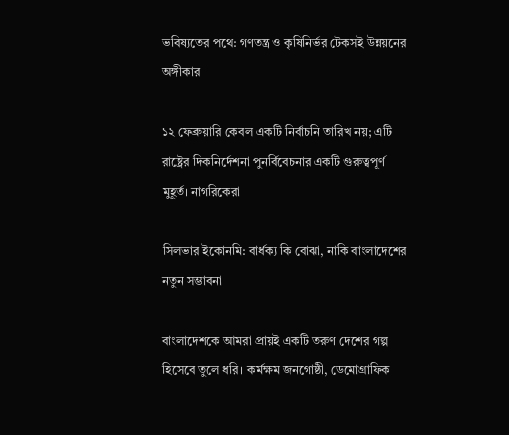ভবিষ্যতের পথে: গণতন্ত্র ও কৃষিনির্ভর টেকসই উন্নয়নের অঙ্গীকার

১২ ফেব্রুয়ারি কেবল একটি নির্বাচনি তারিখ নয়; এটি রাষ্ট্রের দিকনির্দেশনা পুনর্বিবেচনার একটি গুরুত্বপূর্ণ মুহূর্ত। নাগরিকেরা

সিলভার ইকোনমি: বার্ধক্য কি বোঝা, নাকি বাংলাদেশের নতুন সম্ভাবনা

বাংলাদেশকে আমরা প্রায়ই একটি তরুণ দেশের গল্প হিসেবে তুলে ধরি। কর্মক্ষম জনগোষ্ঠী, ডেমোগ্রাফিক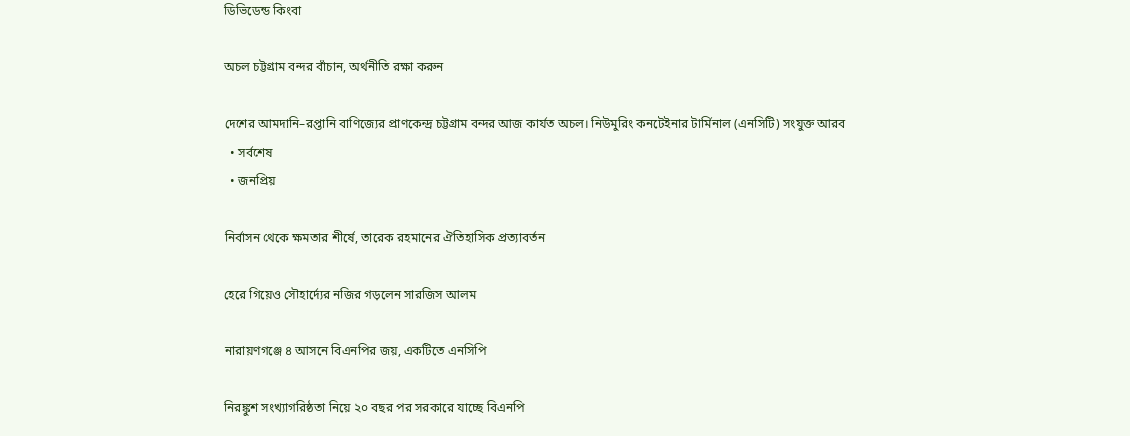ডিভিডেন্ড কিংবা

অচল চট্টগ্রাম বন্দর বাঁচান, অর্থনীতি রক্ষা করুন

দেশের আমদানি–রপ্তানি বাণিজ্যের প্রাণকেন্দ্র চট্টগ্রাম বন্দর আজ কার্যত অচল। নিউমুরিং কনটেইনার টার্মিনাল (এনসিটি) সংযুক্ত আরব
  • সর্বশেষ
  • জনপ্রিয়

নির্বাসন থেকে ক্ষমতার শীর্ষে, তারেক রহমানের ঐতিহাসিক প্রত্যাবর্তন

হেরে গিয়েও সৌহার্দ্যের নজির গড়লেন সারজিস আলম

নারায়ণগঞ্জে ৪ আসনে বিএনপির জয়, একটিতে এনসিপি

নিরঙ্কুশ সংখ্যাগরিষ্ঠতা নিয়ে ২০ বছর পর সরকারে যাচ্ছে বিএনপি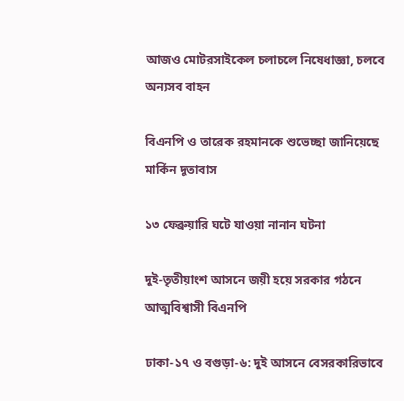আজও মোটরসাইকেল চলাচলে নিষেধাজ্ঞা, চলবে অন্যসব বাহন

বিএনপি ও তারেক রহমানকে শুভেচ্ছা জানিয়েছে মার্কিন দূতাবাস

১৩ ফেব্রুয়ারি ঘটে যাওয়া নানান ঘটনা

দুই-তৃতীয়াংশ আসনে জয়ী হয়ে সরকার গঠনে আত্মবিশ্বাসী বিএনপি

ঢাকা-১৭ ও বগুড়া-৬: দুই আসনে বেসরকারিভাবে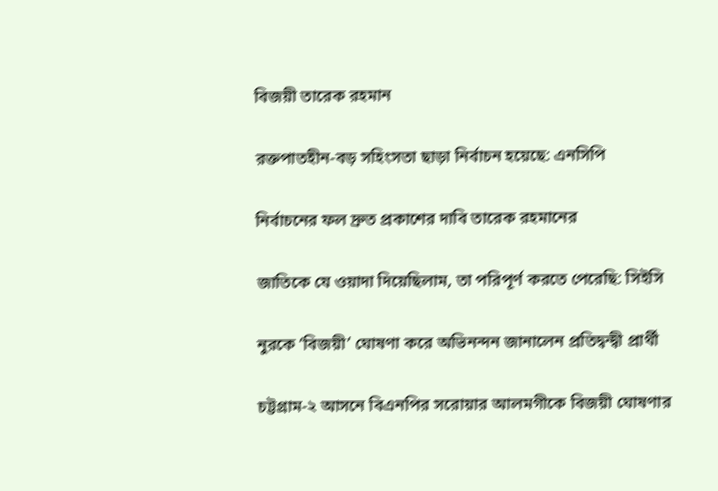বিজয়ী তারেক রহমান

রক্তপাতহীন-বড় সহিংসতা ছাড়া নির্বাচন হয়েছে: এনসিপি

নির্বাচনের ফল দ্রুত প্রকাশের দাবি তারেক রহমানের

জাতিকে যে ওয়াদা দিয়েছিলাম, তা পরিপূর্ণ করতে পেরেছি: সিইসি

নুরকে ‘বিজয়ী’ ঘোষণা করে অভিনন্দন জানালেন প্রতিদ্বন্দ্বী প্রার্থী

চট্টগ্রাম-২ আসনে বিএনপির সরোয়ার আলমগীকে বিজয়ী ঘোষণার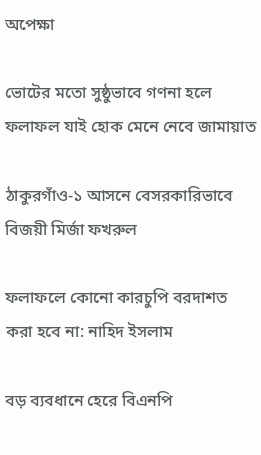অপেক্ষা

ভোটের মতো সুষ্ঠুভাবে গণনা হলে ফলাফল যাই হোক মেনে নেবে জামায়াত

ঠাকুরগাঁও-১ আসনে বেসরকারিভাবে বিজয়ী মির্জা ফখরুল

ফলাফলে কোনো কারচুপি বরদাশত করা হবে না: নাহিদ ইসলাম

বড় ব্যবধানে হেরে বিএনপি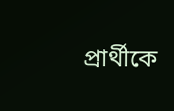প্রার্থীকে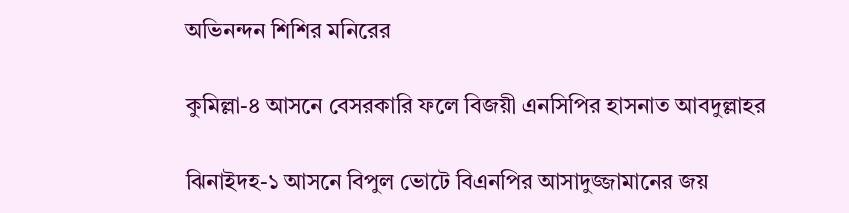অভিনন্দন শিশির মনিরের

কুমিল্লা-৪ আসনে বেসরকারি ফলে বিজয়ী এনসিপির হাসনাত আবদুল্লাহর

ঝিনাইদহ-১ আসনে বিপুল ভোটে বিএনপির আসাদুজ্জামানের জয়